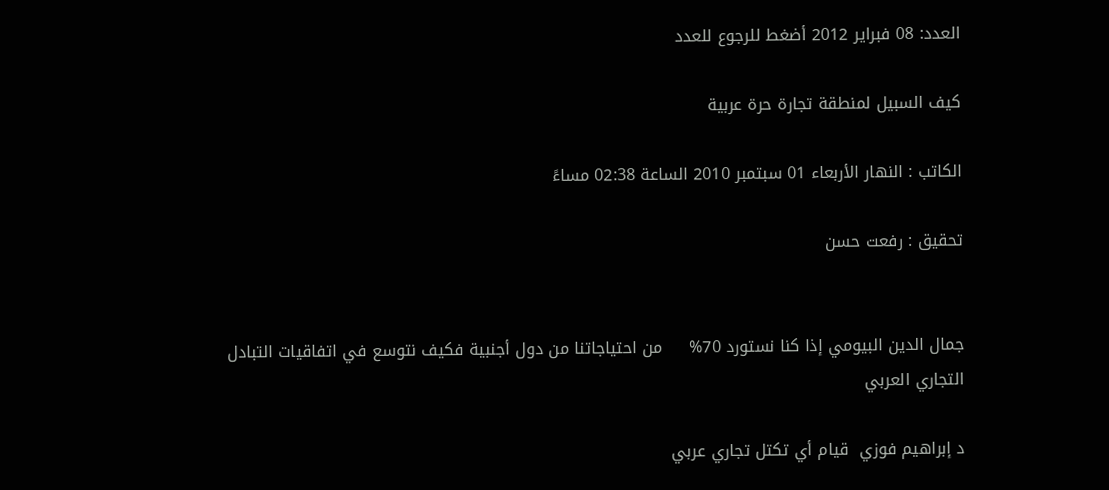العدد: 08 فبراير 2012 أضغط للرجوع للعدد

كيف السبيل لمنطقة تجارة حرة عربية

الكاتب : النهار الأربعاء 01 سبتمبر 2010 الساعة 02:38 مساءً

تحقيق : رفعت حسن


جمال الدين البيومي إذا كنا نستورد 70%     من احتياجاتنا من دول أجنبية فكيف نتوسع في اتفاقيات التبادل التجاري العربي

د إبراهيم فوزي  قيام أي تكتل تجاري عربي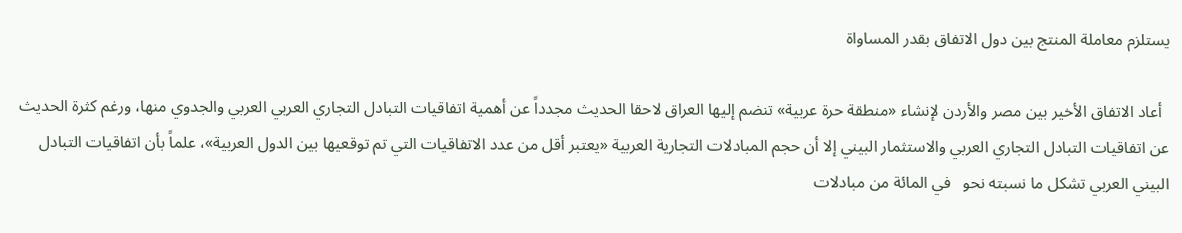يستلزم معاملة المنتج بين دول الاتفاق بقدر المساواة

  أعاد الاتفاق الأخير بين مصر والأردن لإنشاء «منطقة حرة عربية» تنضم إليها العراق لاحقا الحديث مجدداً عن أهمية اتفاقيات التبادل التجاري العربي العربي والجدوي منها، ورغم كثرة الحديث عن اتفاقيات التبادل التجاري العربي والاستثمار البيني إلا أن حجم المبادلات التجارية العربية «يعتبر أقل من عدد الاتفاقيات التي تم توقعيها بين الدول العربية»، علماً بأن اتفاقيات التبادل البيني العربي تشكل ما نسبته نحو   في المائة من مبادلات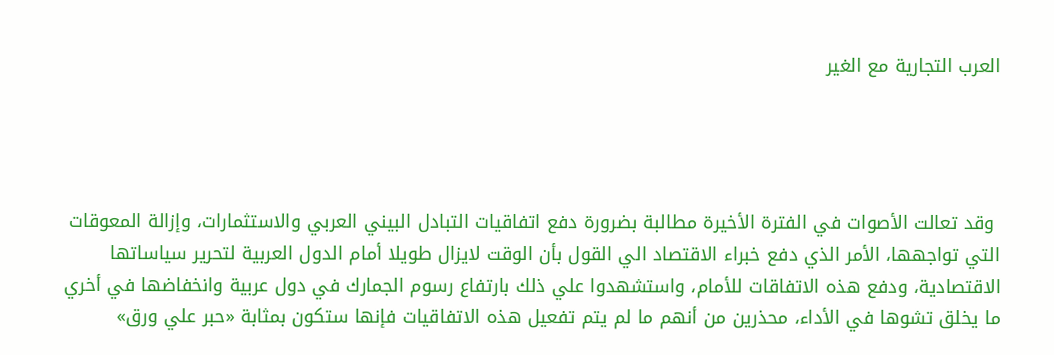العرب التجارية مع الغير




 وقد تعالت الأصوات في الفترة الأخيرة مطالبة بضرورة دفع اتفاقيات التبادل البيني العربي والاستثمارات، وإزالة المعوقات التي تواجهها، الأمر الذي دفع خبراء الاقتصاد الي القول بأن الوقت لايزال طويلا أمام الدول العربية لتحرير سياساتها الاقتصادية، ودفع هذه الاتفاقات للأمام، واستشهدوا علي ذلك بارتفاع رسوم الجمارك في دول عربية وانخفاضها في أخري ما يخلق تشوها في الأداء، محذرين من أنهم ما لم يتم تفعيل هذه الاتفاقيات فإنها ستكون بمثابة «حبر علي ورق»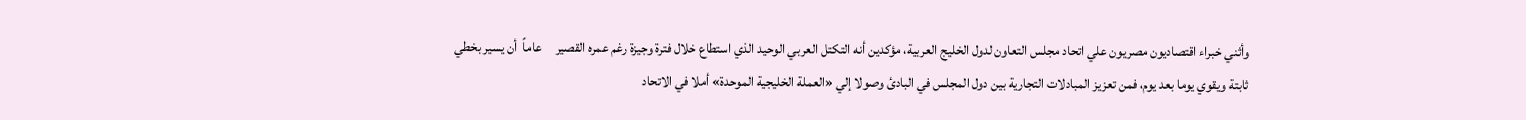وأثني خبراء اقتصاديون مصريون علي اتحاد مجلس التعاون لدول الخليج العربية، مؤكدين أنه التكتل العربي الوحيد الذي استطاع خلال فترة وجيزة رغم عمره القصير     عاماً  أن يسير بخطي ثابتة ويقوي يوما بعد يوم، فمن تعزيز المبادلات التجارية بين دول المجلس في البادئ وصولا إلي «العملة الخليجية الموحدة» أملا في الاتحاد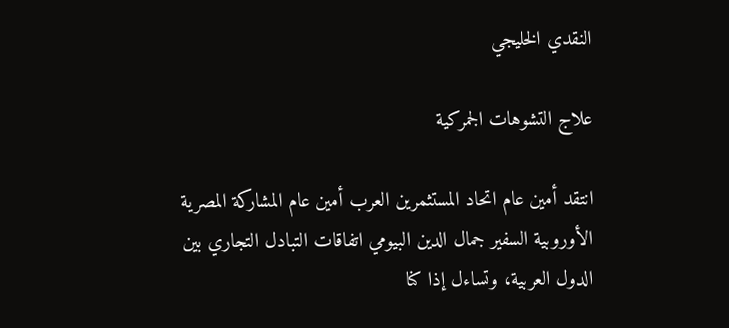النقدي الخليجي

علاج التشوهات الجمركية

انتقد أمين عام اتحاد المستثمرين العرب أمين عام المشاركة المصرية   الأوروبية السفير جمال الدين البيومي اتفاقات التبادل التجاري بين الدول العربية، وتساءل إذا كنا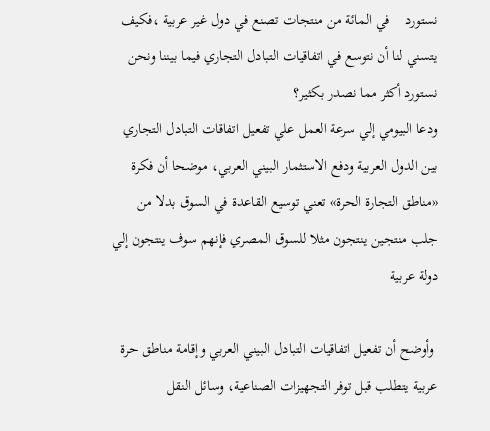نستورد    في المائة من منتجات تصنع في دول غير عربية ،فكيف يتسني لنا أن نتوسع في اتفاقيات التبادل التجاري فيما بيننا ونحن نستورد أكثر مما نصدر بكثير؟
ودعا البيومي إلي سرعة العمل علي تفعيل اتفاقات التبادل التجاري بين الدول العربية ودفع الاستثمار البيني العربي، موضحا أن فكرة «مناطق التجارة الحرة» تعني توسيع القاعدة في السوق بدلا من جلب منتجين ينتجون مثلا للسوق المصري فإنهم سوف ينتجون إلي    دولة عربية

 وأوضح أن تفعيل اتفاقيات التبادل البيني العربي وإقامة مناطق حرة عربية يتطلب قبل توفر التجهيزات الصناعية، وسائل النقل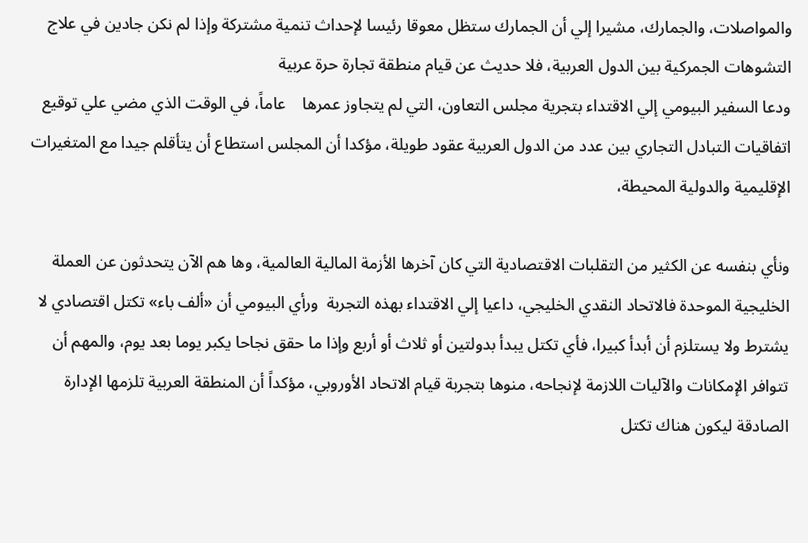والمواصلات، والجمارك، مشيرا إلي أن الجمارك ستظل معوقا رئيسا لإحداث تنمية مشتركة وإذا لم نكن جادين في علاج التشوهات الجمركية بين الدول العربية، فلا حديث عن قيام منطقة تجارة حرة عربية
ودعا السفير البيومي إلي الاقتداء بتجرية مجلس التعاون، التي لم يتجاوز عمرها    عاماً، في الوقت الذي مضي علي توقيع اتفاقيات التبادل التجاري بين عدد من الدول العربية عقود طويلة، مؤكدا أن المجلس استطاع أن يتأقلم جيدا مع المتغيرات الإقليمية والدولية المحيطة،

ونأي بنفسه عن الكثير من التقلبات الاقتصادية التي كان آخرها الأزمة المالية العالمية، وها هم الآن يتحدثون عن العملة الخليجية الموحدة فالاتحاد النقدي الخليجي، داعيا إلي الاقتداء بهذه التجربة  ورأي البيومي أن «ألف باء» تكتل اقتصادي لا يشترط ولا يستلزم أن أبدأ كبيرا، فأي تكتل يبدأ بدولتين أو ثلاث أو أربع وإذا ما حقق نجاحا يكبر يوما بعد يوم، والمهم أن تتوافر الإمكانات والآليات اللازمة لإنجاحه، منوها بتجربة قيام الاتحاد الأوروبي، مؤكداً أن المنطقة العربية تلزمها الإدارة الصادقة ليكون هناك تكتل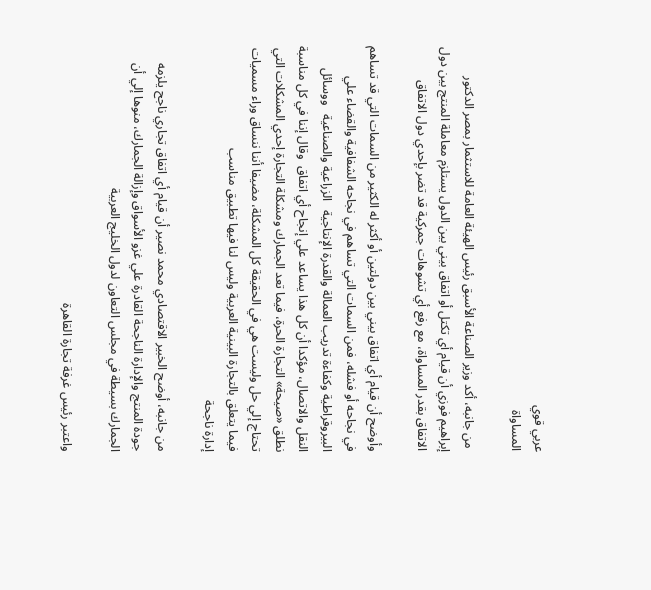عربي قوي
المساواة

 من جانبه، أكد وزير الصناعة الأسبق رئيس الهيئة العامة للاستثمار بمصر الدكتور إبراهيم فوزي أن قيام أي تكتل أو اتفاق بيني بين الدول يستلزم معاملة المنتج بين دول الاتفاق بقدر المساواة، مع رفع أي تشوهات جمركية قد تضر بإحدي دول الاتفاق

وأوضح أن قيام أي اتفاق بيني بين دولتين أو أكثر له الكثير من السمات التي قد تساهم في نجاحه أو فشله، فمن السمات التي تساهم في نجاحه الشفافية والقضاء علي البيروقراطية وكفاءة تدريب العمالة والقدرة الإنتاجية   الزراعية والصناعية   ووسائل النقل والاتصال، مؤكدا أن كل هذا يساعد علي إنجاح أي اتفاق  وقال إننا في كل مناسبة نطلق «صيحة» التجارة الحرة، فيما تعد الجمارك ومشكلة التجارة إحدي المشكلات التي تحتاج إلي حل وليست هي في الحقيقة كل المشكلة، مضيفا أننا ننساق وراء مسميات فيما يتعلق بالتجارة البينية العربية وليس لنا فيها تطبيق مناسب
إدارة ناجحة

من جانبه، أوضح الخبير الاقتصادي محمد نصير أن قيام أي اتفاق تجاري ناجح يلزمه جودة المنتج والإدارة الناجحة القادرة علي غزو الأسواق وإزالة الجمارك، منوها إلي أن الجمارك بسيطة في مجلس التعاون لدول الخليج العربية

واعتبر رئيس غرفة تجارة القاهرة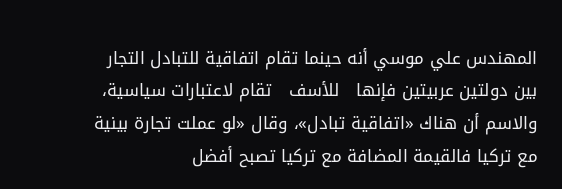المهندس علي موسي أنه حينما تقام اتفاقية للتبادل التجار بين دولتين عربيتين فإنها   للأسف   تقام لاعتبارات سياسية، والاسم أن هناك «اتفاقية تبادل»، وقال «لو عملت تجارة بينية مع تركيا فالقيمة المضافة مع تركيا تصبح أفضل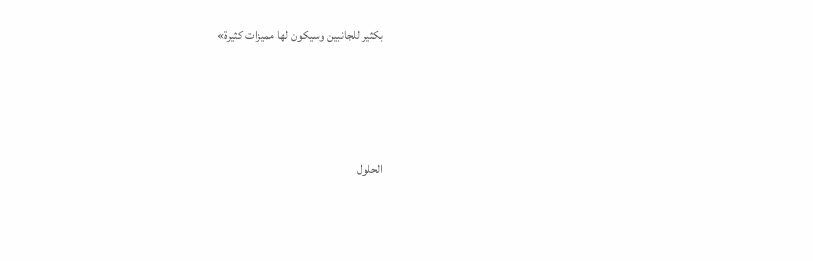بكثير للجانبين وسيكون لها مميزات كثيرة»





الحلول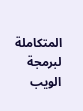المتكاملة لبرمجة الويب